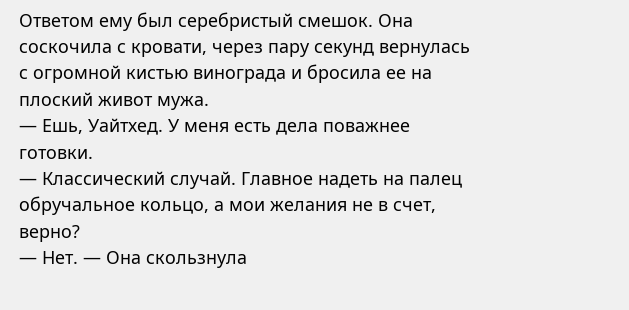Ответом ему был серебристый смешок. Она соскочила с кровати, через пару секунд вернулась с огромной кистью винограда и бросила ее на плоский живот мужа.
— Ешь, Уайтхед. У меня есть дела поважнее готовки.
— Классический случай. Главное надеть на палец обручальное кольцо, а мои желания не в счет, верно?
— Нет. — Она скользнула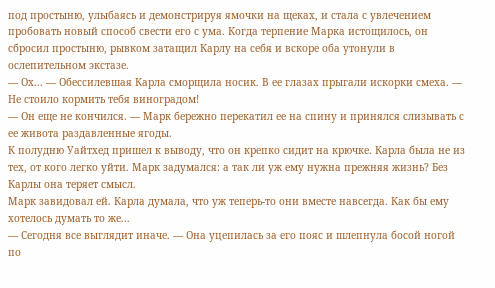под простыню, улыбаясь и демонстрируя ямочки на щеках, и стала с увлечением пробовать новый способ свести его с ума. Когда терпение Марка истощилось, он сбросил простыню, рывком затащил Карлу на себя и вскоре оба утонули в ослепительном экстазе.
— Ох... — Обессилевшая Карла сморщила носик. В ее глазах прыгали искорки смеха. — Не стоило кормить тебя виноградом!
— Он еще не кончился. — Марк бережно перекатил ее на спину и принялся слизывать с ее живота раздавленные ягоды.
К полудню Уайтхед пришел к выводу, что он крепко сидит на крючке. Карла была не из тех, от кого легко уйти. Марк задумался: а так ли уж ему нужна прежняя жизнь? Без Карлы она теряет смысл.
Марк завидовал ей. Карла думала, что уж теперь-то они вместе навсегда. Как бы ему хотелось думать то же...
— Сегодня все выглядит иначе. — Она уцепилась за его пояс и шлепнула босой ногой по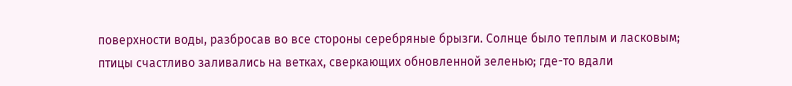поверхности воды, разбросав во все стороны серебряные брызги. Солнце было теплым и ласковым; птицы счастливо заливались на ветках, сверкающих обновленной зеленью; где-то вдали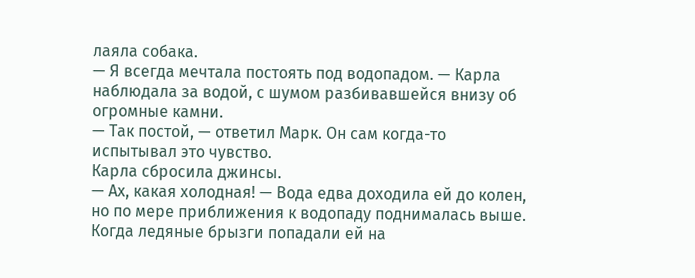лаяла собака.
— Я всегда мечтала постоять под водопадом. — Карла наблюдала за водой, с шумом разбивавшейся внизу об огромные камни.
— Так постой, — ответил Марк. Он сам когда-то испытывал это чувство.
Карла сбросила джинсы.
— Ах, какая холодная! — Вода едва доходила ей до колен, но по мере приближения к водопаду поднималась выше.
Когда ледяные брызги попадали ей на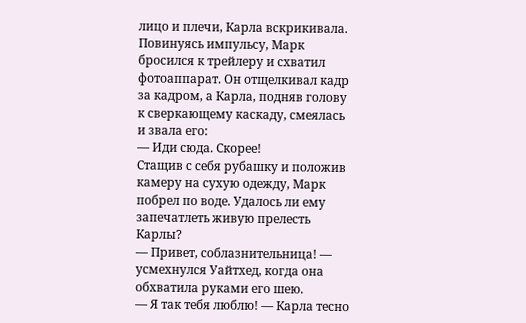лицо и плечи, Карла вскрикивала. Повинуясь импульсу, Марк бросился к трейлеру и схватил фотоаппарат. Он отщелкивал кадр за кадром, а Карла, подняв голову к сверкающему каскаду, смеялась и звала его:
— Иди сюда. Скорее!
Стащив с себя рубашку и положив камеру на сухую одежду, Марк побрел по воде. Удалось ли ему запечатлеть живую прелесть Карлы?
— Привет, соблазнительница! — усмехнулся Уайтхед, когда она обхватила руками его шею.
— Я так тебя люблю! — Карла тесно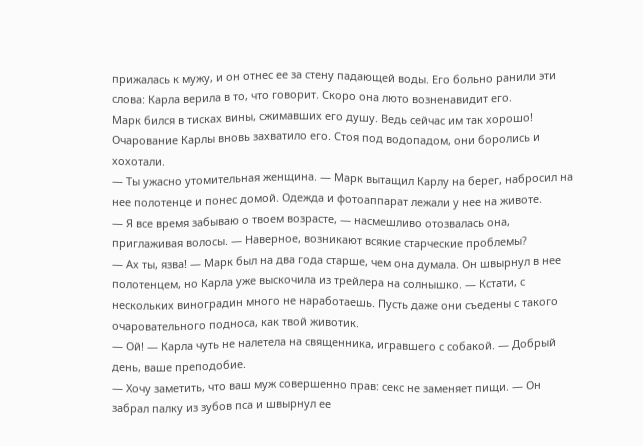прижалась к мужу, и он отнес ее за стену падающей воды. Его больно ранили эти слова: Карла верила в то, что говорит. Скоро она люто возненавидит его.
Марк бился в тисках вины, сжимавших его душу. Ведь сейчас им так хорошо! Очарование Карлы вновь захватило его. Стоя под водопадом, они боролись и хохотали.
— Ты ужасно утомительная женщина. — Марк вытащил Карлу на берег, набросил на нее полотенце и понес домой. Одежда и фотоаппарат лежали у нее на животе.
— Я все время забываю о твоем возрасте, — насмешливо отозвалась она, приглаживая волосы. — Наверное, возникают всякие старческие проблемы?
— Ах ты, язва! — Марк был на два года старше, чем она думала. Он швырнул в нее полотенцем, но Карла уже выскочила из трейлера на солнышко. — Кстати, с нескольких виноградин много не наработаешь. Пусть даже они съедены с такого очаровательного подноса, как твой животик.
— Ой! — Карла чуть не налетела на священника, игравшего с собакой. — Добрый день, ваше преподобие.
— Хочу заметить, что ваш муж совершенно прав: секс не заменяет пищи. — Он забрал палку из зубов пса и швырнул ее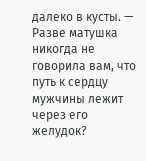далеко в кусты. — Разве матушка никогда не говорила вам, что путь к сердцу мужчины лежит через его желудок?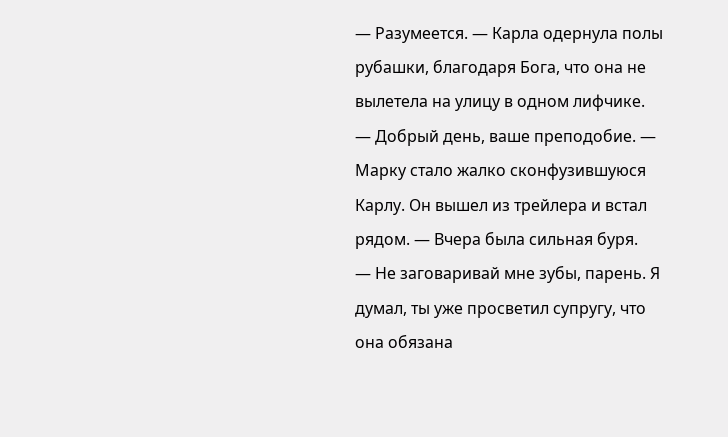— Разумеется. — Карла одернула полы рубашки, благодаря Бога, что она не вылетела на улицу в одном лифчике.
— Добрый день, ваше преподобие. — Марку стало жалко сконфузившуюся Карлу. Он вышел из трейлера и встал рядом. — Вчера была сильная буря.
— Не заговаривай мне зубы, парень. Я думал, ты уже просветил супругу, что она обязана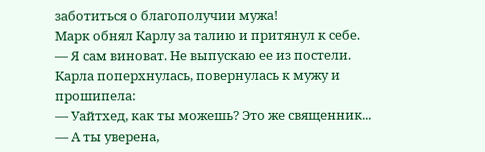заботиться о благополучии мужа!
Марк обнял Карлу за талию и притянул к себе.
— Я сам виноват. Не выпускаю ее из постели. Карла поперхнулась, повернулась к мужу и
прошипела:
— Уайтхед, как ты можешь? Это же священник...
— А ты уверена,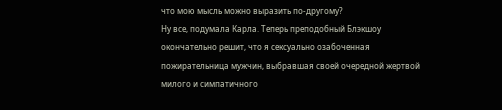что мою мысль можно выразить по-другому?
Ну все, подумала Карла. Теперь преподобный Блэкшоу окончательно решит, что я сексуально озабоченная пожирательница мужчин, выбравшая своей очередной жертвой милого и симпатичного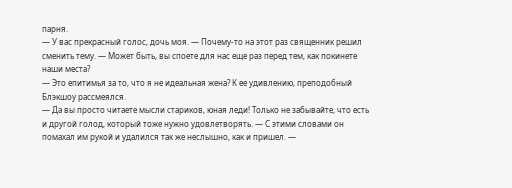парня.
— У вас прекрасный голос, дочь моя. — Почему-то на этот раз священник решил сменить тему. — Может быть, вы споете для нас еще раз перед тем, как покинете наши места?
— Это епитимья за то, что я не идеальная жена? К ее удивлению, преподобный Блэкшоу рассмеялся.
— Да вы просто читаете мысли стариков, юная леди! Только не забывайте, что есть и другой голод, который тоже нужно удовлетворять. — С этими словами он помахал им рукой и удалился так же неслышно, как и пришел. —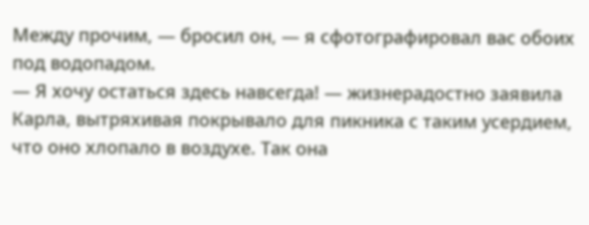Между прочим, — бросил он, — я сфотографировал вас обоих под водопадом.
— Я хочу остаться здесь навсегда! — жизнерадостно заявила Карла, вытряхивая покрывало для пикника с таким усердием, что оно хлопало в воздухе. Так она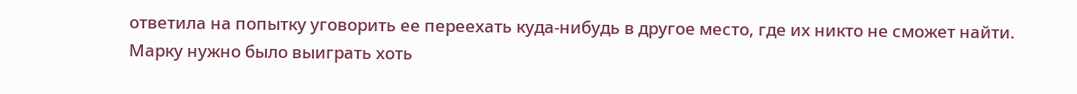ответила на попытку уговорить ее переехать куда-нибудь в другое место, где их никто не сможет найти. Марку нужно было выиграть хоть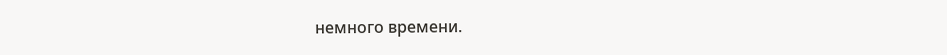немного времени.